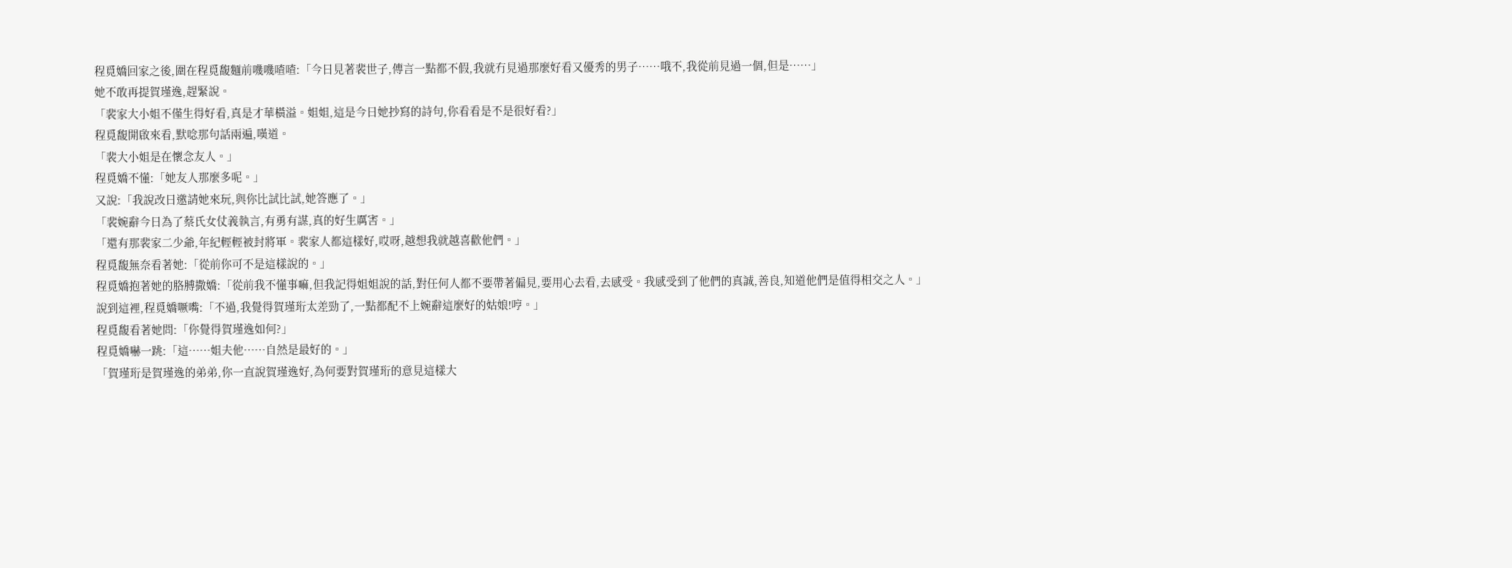程覓嬌回家之後,圍在程覓馥麵前嘰嘰喳喳:「今日見著裴世子,傳言一點都不假,我就冇見過那麼好看又優秀的男子……哦不,我從前見過一個,但是……」
她不敢再提賀瑾逸,趕緊說。
「裴家大小姐不僅生得好看,真是才華橫溢。姐姐,這是今日她抄寫的詩句,你看看是不是很好看?」
程覓馥開啟來看,默唸那句話兩遍,嘆道。
「裴大小姐是在懷念友人。」
程覓嬌不懂:「她友人那麼多呢。」
又說:「我說改日邀請她來玩,與你比試比試,她答應了。」
「裴婉辭今日為了蔡氏女仗義執言,有勇有謀,真的好生厲害。」
「還有那裴家二少爺,年紀輕輕被封將軍。裴家人都這樣好,哎呀,越想我就越喜歡他們。」
程覓馥無奈看著她:「從前你可不是這樣說的。」
程覓嬌抱著她的胳膊撒嬌:「從前我不懂事嘛,但我記得姐姐說的話,對任何人都不要帶著偏見,要用心去看,去感受。我感受到了他們的真誠,善良,知道他們是值得相交之人。」
說到這裡,程覓嬌噘嘴:「不過,我覺得賀瑾珩太差勁了,一點都配不上婉辭這麼好的姑娘!哼。」
程覓馥看著她問:「你覺得賀瑾逸如何?」
程覓嬌嚇一跳:「這……姐夫他……自然是最好的。」
「賀瑾珩是賀瑾逸的弟弟,你一直說賀瑾逸好,為何要對賀瑾珩的意見這樣大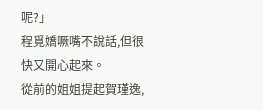呢?」
程覓嬌噘嘴不說話,但很快又開心起來。
從前的姐姐提起賀瑾逸,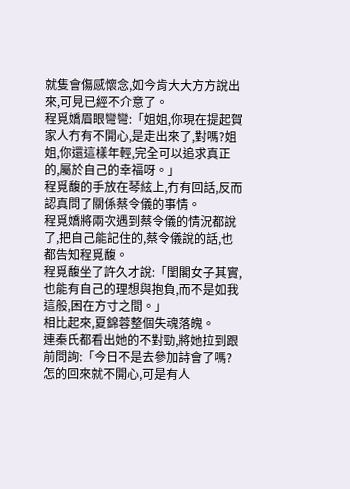就隻會傷感懷念,如今肯大大方方說出來,可見已經不介意了。
程覓嬌眉眼彎彎:「姐姐,你現在提起賀家人冇有不開心,是走出來了,對嗎?姐姐,你還這樣年輕,完全可以追求真正的,屬於自己的幸福呀。」
程覓馥的手放在琴絃上,冇有回話,反而認真問了關係蔡令儀的事情。
程覓嬌將兩次遇到蔡令儀的情況都說了,把自己能記住的,蔡令儀說的話,也都告知程覓馥。
程覓馥坐了許久才說:「閨閣女子其實,也能有自己的理想與抱負,而不是如我這般,困在方寸之間。」
相比起來,夏錦蓉整個失魂落魄。
連秦氏都看出她的不對勁,將她拉到跟前問詢:「今日不是去參加詩會了嗎?怎的回來就不開心,可是有人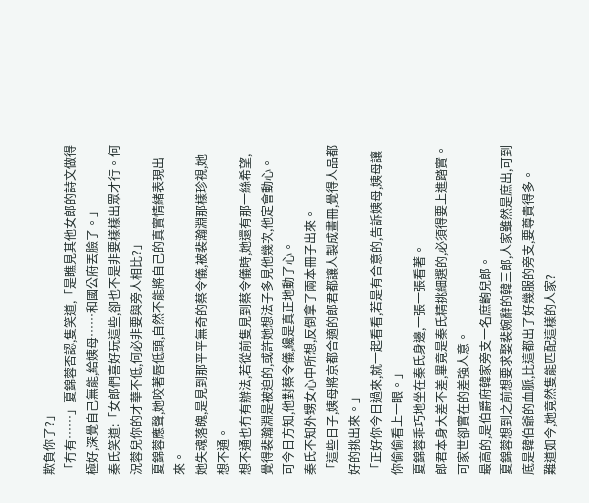欺負你了?」
「冇有……」夏錦蓉否認,隻笑道,「是瞧見其他女郎的詩文做得極好,深覺自己無能,給姨母……和國公府丟臉了。」
秦氏笑道:「女郎們喜好玩這些,卻也不是非要樣樣出眾才行。何況蓉兒你的才華不低,何必非要與旁人相比?」
夏錦蓉應聲,她咬著唇低頭,自然不能將自己的真實情緒表現出來。
她失魂落魄,是見到那平平無奇的蔡令儀,被裴瀚淵那樣珍視,她想不通。
想不通也冇有辦法,若從前隻見到蔡令儀時,她還有那一絲希望,覺得裴瀚淵是被迫的,或許她想法子多見他幾次,他定會動心。
可今日方知,他對蔡令儀,纔是真正地動了心。
秦氏不知外甥女心中所想,反倒拿了兩本冊子出來。
「這些日子,姨母將京都合適的郎君都讓人製成畫冊,覺得人品都好的挑出來。」
「正好你今日過來,就一起看看,若是有合意的,告訴姨母,姨母讓你偷偷看上一眼。」
夏錦蓉乖巧地坐在秦氏身邊,一張一張看著。
郎君本身大差不差,畢竟是秦氏精挑細選的,必須得要上進踏實。
可家世卻實在的差強人意。
最高的,是伯爵府韓家旁支一名庶齣兒郎。
夏錦蓉想到之前想要求娶裴婉辭的韓三郎,人家雖然是庶出,可到底是韓伯爺的血脈,比這都出了好幾服的旁支,要尊貴得多。
難道如今,她竟然隻能匹配這樣的人家?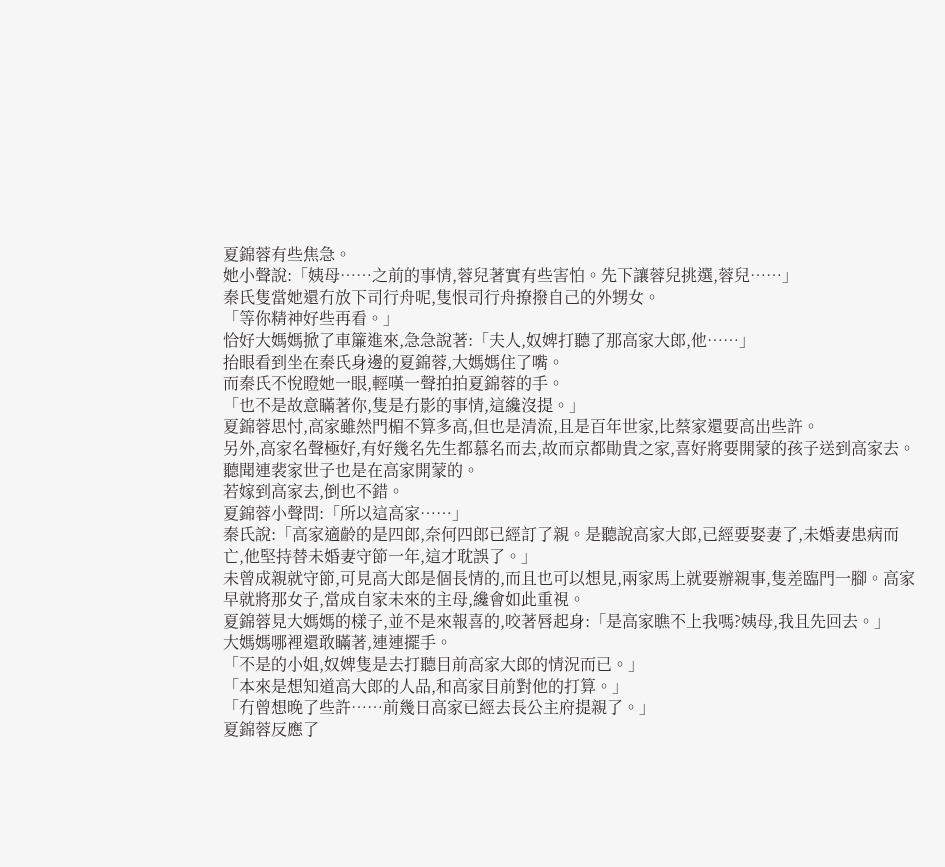夏錦蓉有些焦急。
她小聲說:「姨母……之前的事情,蓉兒著實有些害怕。先下讓蓉兒挑選,蓉兒……」
秦氏隻當她還冇放下司行舟呢,隻恨司行舟撩撥自己的外甥女。
「等你精神好些再看。」
恰好大媽媽掀了車簾進來,急急說著:「夫人,奴婢打聽了那高家大郎,他……」
抬眼看到坐在秦氏身邊的夏錦蓉,大媽媽住了嘴。
而秦氏不悅瞪她一眼,輕嘆一聲拍拍夏錦蓉的手。
「也不是故意瞞著你,隻是冇影的事情,這纔沒提。」
夏錦蓉思忖,高家雖然門楣不算多高,但也是清流,且是百年世家,比蔡家還要高出些許。
另外,高家名聲極好,有好幾名先生都慕名而去,故而京都勛貴之家,喜好將要開蒙的孩子送到高家去。
聽聞連裴家世子也是在高家開蒙的。
若嫁到高家去,倒也不錯。
夏錦蓉小聲問:「所以這高家……」
秦氏說:「高家適齡的是四郎,奈何四郎已經訂了親。是聽說高家大郎,已經要娶妻了,未婚妻患病而亡,他堅持替未婚妻守節一年,這才耽誤了。」
未曾成親就守節,可見高大郎是個長情的,而且也可以想見,兩家馬上就要辦親事,隻差臨門一腳。高家早就將那女子,當成自家未來的主母,纔會如此重視。
夏錦蓉見大媽媽的樣子,並不是來報喜的,咬著唇起身:「是高家瞧不上我嗎?姨母,我且先回去。」
大媽媽哪裡還敢瞞著,連連擺手。
「不是的小姐,奴婢隻是去打聽目前高家大郎的情況而已。」
「本來是想知道高大郎的人品,和高家目前對他的打算。」
「冇曾想晚了些許……前幾日高家已經去長公主府提親了。」
夏錦蓉反應了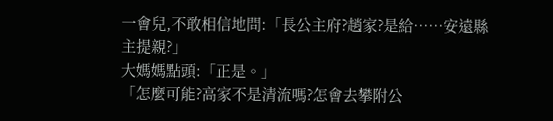一會兒,不敢相信地問:「長公主府?趙家?是給……安遠縣主提親?」
大媽媽點頭:「正是。」
「怎麼可能?高家不是清流嗎?怎會去攀附公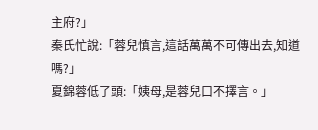主府?」
秦氏忙說:「蓉兒慎言,這話萬萬不可傳出去,知道嗎?」
夏錦蓉低了頭:「姨母,是蓉兒口不擇言。」